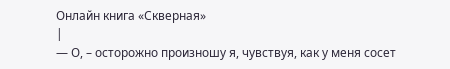Онлайн книга «Скверная»
|
— О, – осторожно произношу я, чувствуя, как у меня сосет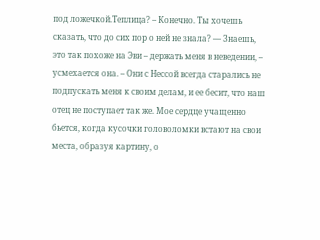под ложечкой.Теплица? – Конечно. Ты хочешь сказать, что до сих пор о ней не знала? — Знаешь, это так похоже на Эви – держать меня в неведении, – усмехается она. – Они с Нессой всегда старались не подпускать меня к своим делам, и ее бесит, что наш отец не поступает так же. Мое сердце учащенно бьется, когда кусочки головоломки встают на свои места, образуя картину, о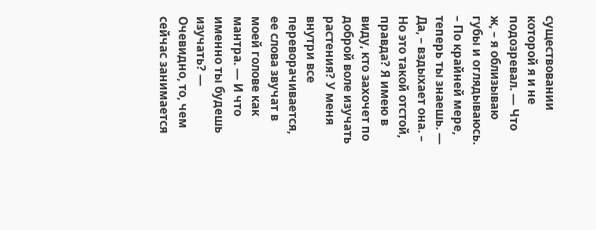существовании которой я и не подозревал. — Что ж, – я облизываю губы и оглядываюсь. – По крайней мере, теперь ты знаешь. — Да, – вздыхает она. – Но это такой отстой, правда? Я имею в виду, кто захочет по доброй воле изучать растения? У меня внутри все переворачивается, ее слова звучат в моей голове как мантра. — И что именно ты будешь изучать? — Очевидно, то, чем сейчас занимается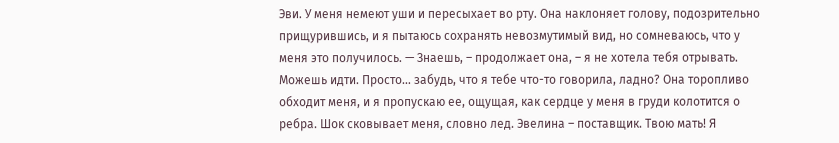Эви. У меня немеют уши и пересыхает во рту. Она наклоняет голову, подозрительно прищурившись, и я пытаюсь сохранять невозмутимый вид, но сомневаюсь, что у меня это получилось. — Знаешь, – продолжает она, – я не хотела тебя отрывать. Можешь идти. Просто… забудь, что я тебе что-то говорила, ладно? Она торопливо обходит меня, и я пропускаю ее, ощущая, как сердце у меня в груди колотится о ребра. Шок сковывает меня, словно лед. Эвелина – поставщик. Твою мать! Я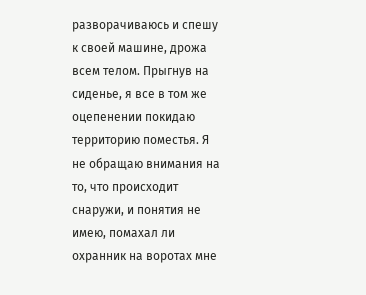разворачиваюсь и спешу к своей машине, дрожа всем телом. Прыгнув на сиденье, я все в том же оцепенении покидаю территорию поместья. Я не обращаю внимания на то, что происходит снаружи, и понятия не имею, помахал ли охранник на воротах мне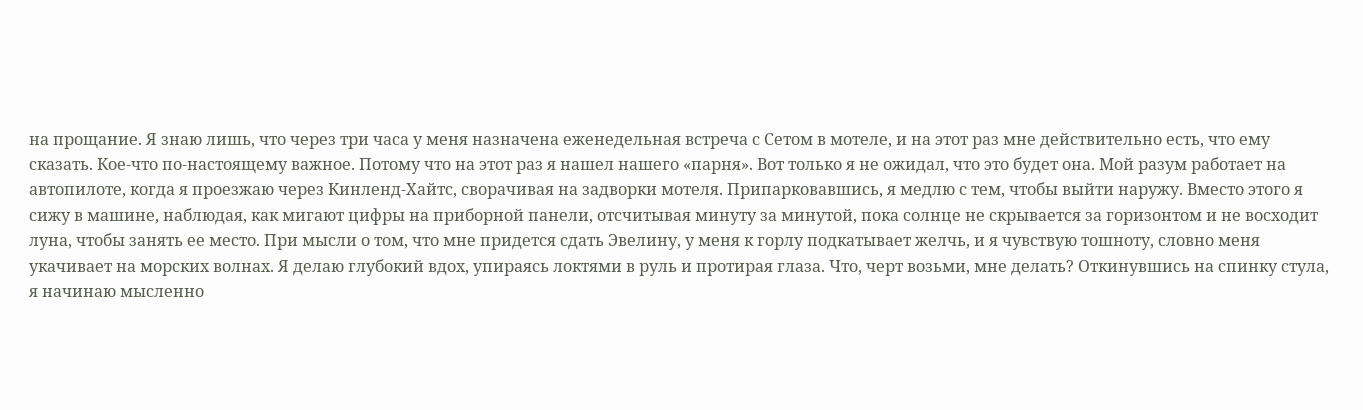на прощание. Я знаю лишь, что через три часа у меня назначена еженедельная встреча с Сетом в мотеле, и на этот раз мне действительно есть, что ему сказать. Кое-что по-настоящему важное. Потому что на этот раз я нашел нашего «парня». Вот только я не ожидал, что это будет она. Мой разум работает на автопилоте, когда я проезжаю через Кинленд-Хайтс, сворачивая на задворки мотеля. Припарковавшись, я медлю с тем, чтобы выйти наружу. Вместо этого я сижу в машине, наблюдая, как мигают цифры на приборной панели, отсчитывая минуту за минутой, пока солнце не скрывается за горизонтом и не восходит луна, чтобы занять ее место. При мысли о том, что мне придется сдать Эвелину, у меня к горлу подкатывает желчь, и я чувствую тошноту, словно меня укачивает на морских волнах. Я делаю глубокий вдох, упираясь локтями в руль и протирая глаза. Что, черт возьми, мне делать? Откинувшись на спинку стула, я начинаю мысленно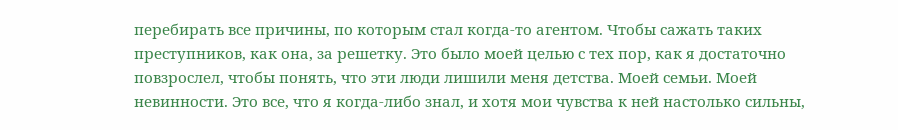перебирать все причины, по которым стал когда-то агентом. Чтобы сажать таких преступников, как она, за решетку. Это было моей целью с тех пор, как я достаточно повзрослел, чтобы понять, что эти люди лишили меня детства. Моей семьи. Моей невинности. Это все, что я когда-либо знал, и хотя мои чувства к ней настолько сильны,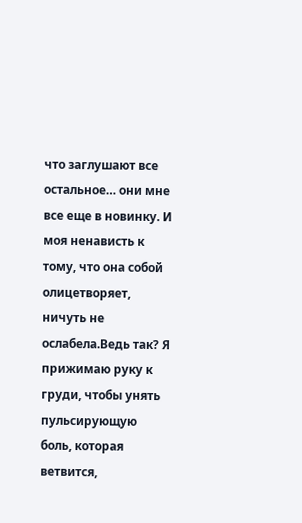что заглушают все остальное… они мне все еще в новинку. И моя ненависть к тому, что она собой олицетворяет, ничуть не ослабела.Ведь так? Я прижимаю руку к груди, чтобы унять пульсирующую боль, которая ветвится,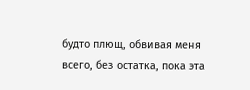будто плющ, обвивая меня всего, без остатка, пока эта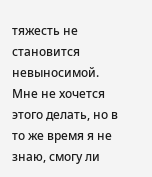тяжесть не становится невыносимой. Мне не хочется этого делать, но в то же время я не знаю, смогу ли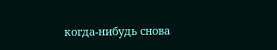когда-нибудь снова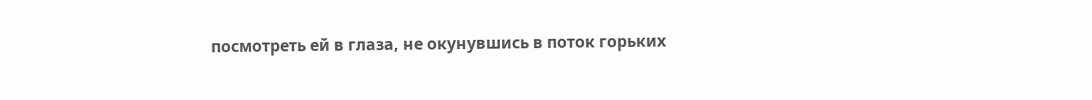посмотреть ей в глаза, не окунувшись в поток горьких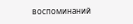воспоминаний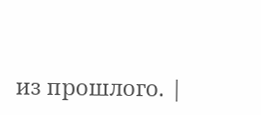из прошлого. |